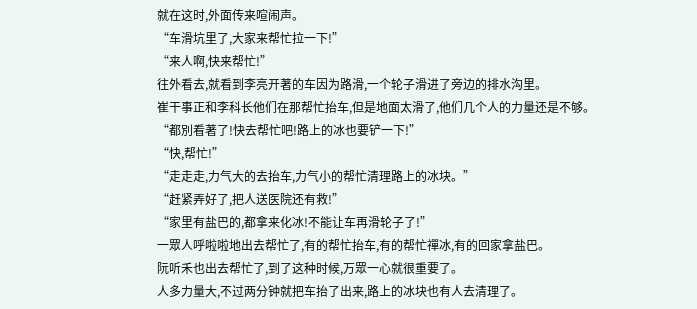就在这时,外面传来喧闹声。
“车滑坑里了,大家来帮忙拉一下!”
“来人啊,快来帮忙!”
往外看去,就看到李亮开著的车因为路滑,一个轮子滑进了旁边的排水沟里。
崔干事正和李科长他们在那帮忙抬车,但是地面太滑了,他们几个人的力量还是不够。
“都別看著了!快去帮忙吧!路上的冰也要铲一下!”
“快,帮忙!”
“走走走,力气大的去抬车,力气小的帮忙清理路上的冰块。”
“赶紧弄好了,把人送医院还有救!”
“家里有盐巴的,都拿来化冰!不能让车再滑轮子了!”
一眾人呼啦啦地出去帮忙了,有的帮忙抬车,有的帮忙禪冰,有的回家拿盐巴。
阮听禾也出去帮忙了,到了这种时候,万眾一心就很重要了。
人多力量大,不过两分钟就把车抬了出来,路上的冰块也有人去清理了。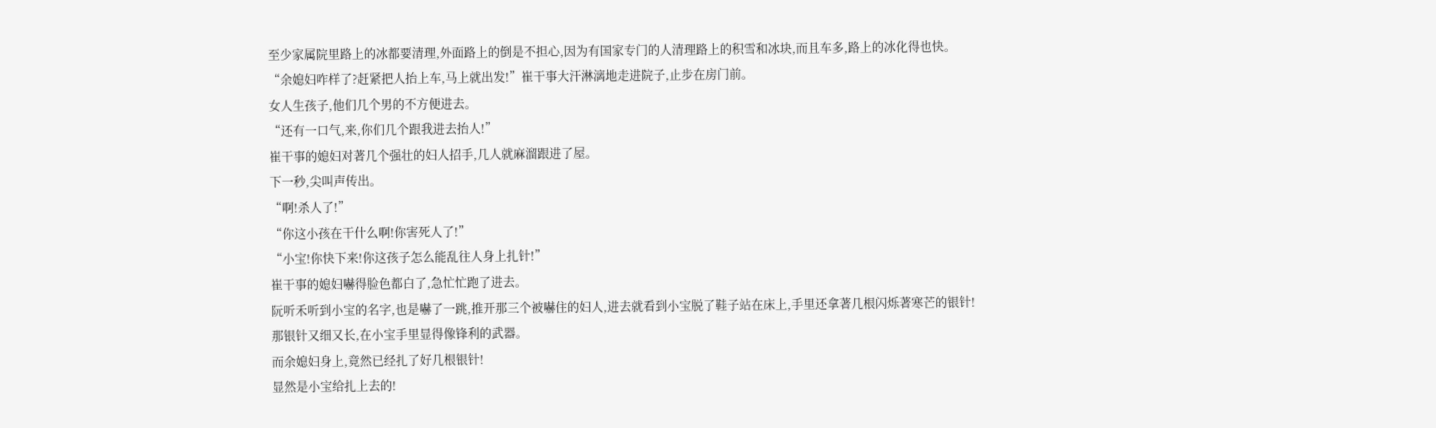至少家属院里路上的冰都要清理,外面路上的倒是不担心,因为有国家专门的人清理路上的积雪和冰块,而且车多,路上的冰化得也快。
“余媳妇咋样了?赶紧把人抬上车,马上就出发!”崔干事大汗淋漓地走进院子,止步在房门前。
女人生孩子,他们几个男的不方便进去。
“还有一口气,来,你们几个跟我进去抬人!”
崔干事的媳妇对著几个强壮的妇人招手,几人就麻溜跟进了屋。
下一秒,尖叫声传出。
“啊!杀人了!”
“你这小孩在干什么啊!你害死人了!”
“小宝!你快下来!你这孩子怎么能乱往人身上扎针!”
崔干事的媳妇嚇得脸色都白了,急忙忙跑了进去。
阮听禾听到小宝的名字,也是嚇了一跳,推开那三个被嚇住的妇人,进去就看到小宝脱了鞋子站在床上,手里还拿著几根闪烁著寒芒的银针!
那银针又细又长,在小宝手里显得像锋利的武器。
而余媳妇身上,竟然已经扎了好几根银针!
显然是小宝给扎上去的!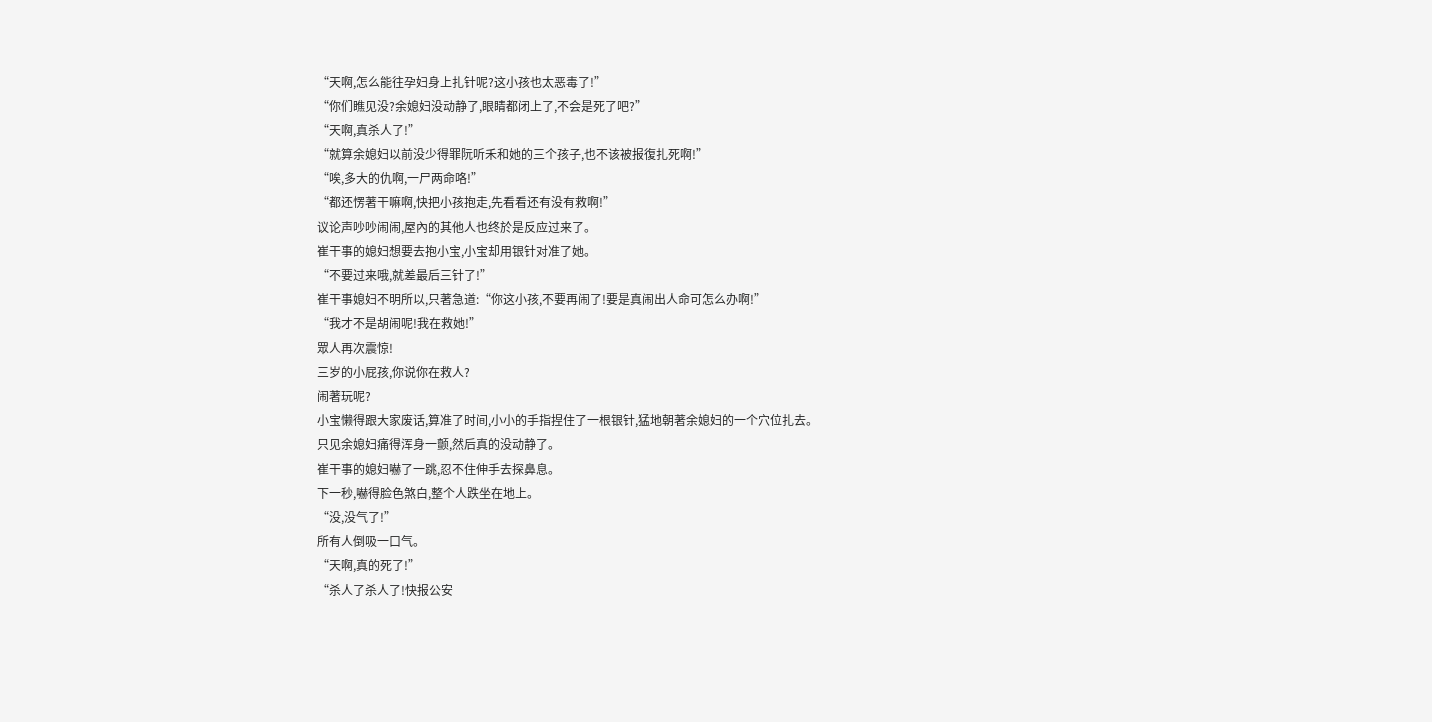“天啊,怎么能往孕妇身上扎针呢?这小孩也太恶毒了!”
“你们瞧见没?余媳妇没动静了,眼睛都闭上了,不会是死了吧?”
“天啊,真杀人了!”
“就算余媳妇以前没少得罪阮听禾和她的三个孩子,也不该被报復扎死啊!”
“唉,多大的仇啊,一尸两命咯!”
“都还愣著干嘛啊,快把小孩抱走,先看看还有没有救啊!”
议论声吵吵闹闹,屋內的其他人也终於是反应过来了。
崔干事的媳妇想要去抱小宝,小宝却用银针对准了她。
“不要过来哦,就差最后三针了!”
崔干事媳妇不明所以,只著急道:“你这小孩,不要再闹了!要是真闹出人命可怎么办啊!”
“我才不是胡闹呢!我在救她!”
眾人再次震惊!
三岁的小屁孩,你说你在救人?
闹著玩呢?
小宝懒得跟大家废话,算准了时间,小小的手指捏住了一根银针,猛地朝著余媳妇的一个穴位扎去。
只见余媳妇痛得浑身一颤,然后真的没动静了。
崔干事的媳妇嚇了一跳,忍不住伸手去探鼻息。
下一秒,嚇得脸色煞白,整个人跌坐在地上。
“没,没气了!”
所有人倒吸一口气。
“天啊,真的死了!”
“杀人了杀人了!快报公安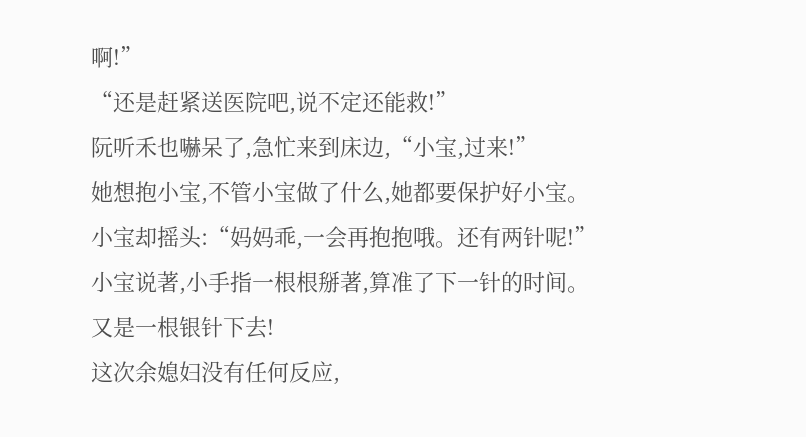啊!”
“还是赶紧送医院吧,说不定还能救!”
阮听禾也嚇呆了,急忙来到床边,“小宝,过来!”
她想抱小宝,不管小宝做了什么,她都要保护好小宝。
小宝却摇头:“妈妈乖,一会再抱抱哦。还有两针呢!”
小宝说著,小手指一根根掰著,算准了下一针的时间。
又是一根银针下去!
这次余媳妇没有任何反应,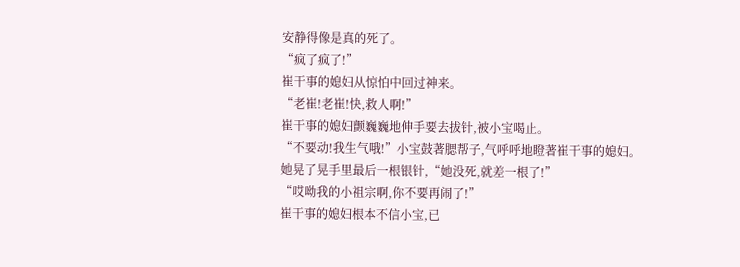安静得像是真的死了。
“疯了疯了!”
崔干事的媳妇从惊怕中回过神来。
“老崔!老崔!快,救人啊!”
崔干事的媳妇颤巍巍地伸手要去拔针,被小宝喝止。
“不要动!我生气哦!”小宝鼓著腮帮子,气呼呼地瞪著崔干事的媳妇。
她晃了晃手里最后一根银针,“她没死,就差一根了!”
“哎呦我的小祖宗啊,你不要再闹了!”
崔干事的媳妇根本不信小宝,已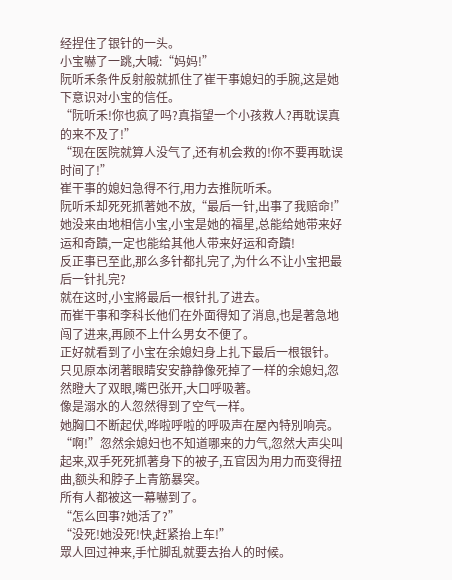经捏住了银针的一头。
小宝嚇了一跳,大喊:“妈妈!”
阮听禾条件反射般就抓住了崔干事媳妇的手腕,这是她下意识对小宝的信任。
“阮听禾!你也疯了吗?真指望一个小孩救人?再耽误真的来不及了!”
“现在医院就算人没气了,还有机会救的!你不要再耽误时间了!”
崔干事的媳妇急得不行,用力去推阮听禾。
阮听禾却死死抓著她不放,“最后一针,出事了我赔命!”
她没来由地相信小宝,小宝是她的福星,总能给她带来好运和奇蹟,一定也能给其他人带来好运和奇蹟!
反正事已至此,那么多针都扎完了,为什么不让小宝把最后一针扎完?
就在这时,小宝將最后一根针扎了进去。
而崔干事和李科长他们在外面得知了消息,也是著急地闯了进来,再顾不上什么男女不便了。
正好就看到了小宝在余媳妇身上扎下最后一根银针。
只见原本闭著眼睛安安静静像死掉了一样的余媳妇,忽然瞪大了双眼,嘴巴张开,大口呼吸著。
像是溺水的人忽然得到了空气一样。
她胸口不断起伏,哗啦呼啦的呼吸声在屋內特別响亮。
“啊!”忽然余媳妇也不知道哪来的力气,忽然大声尖叫起来,双手死死抓著身下的被子,五官因为用力而变得扭曲,额头和脖子上青筋暴突。
所有人都被这一幕嚇到了。
“怎么回事?她活了?”
“没死!她没死!快,赶紧抬上车!”
眾人回过神来,手忙脚乱就要去抬人的时候。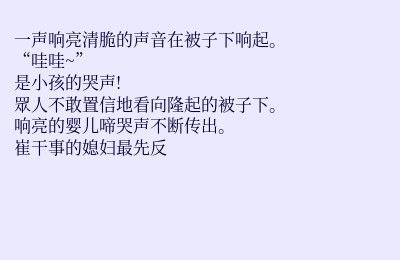一声响亮清脆的声音在被子下响起。
“哇哇~”
是小孩的哭声!
眾人不敢置信地看向隆起的被子下。
响亮的婴儿啼哭声不断传出。
崔干事的媳妇最先反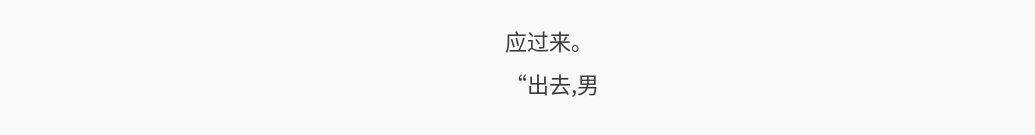应过来。
“出去,男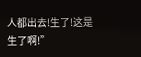人都出去!生了!这是生了啊!”